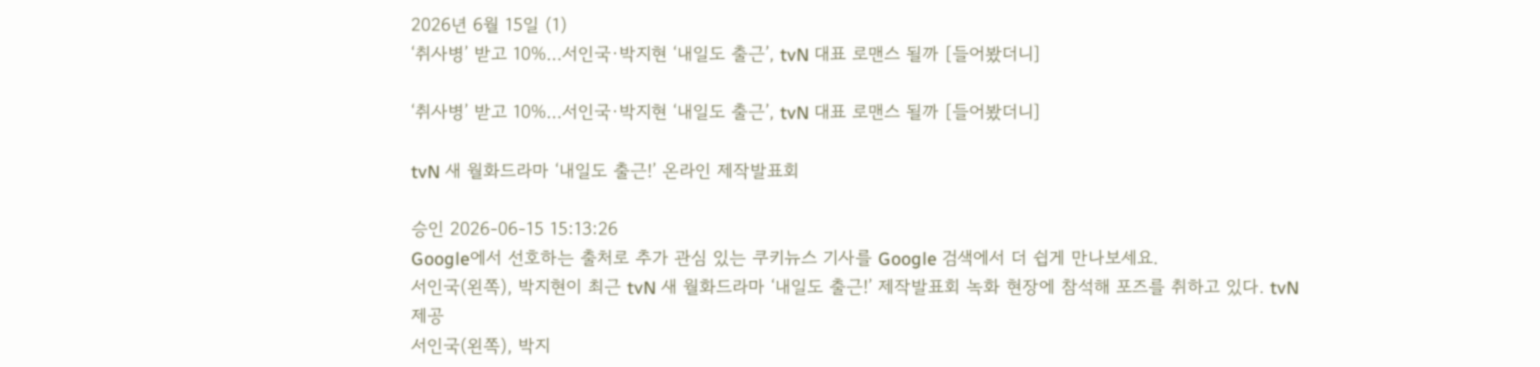2026년 6월 15일 (1)
‘취사병’ 받고 10%…서인국·박지현 ‘내일도 출근’, tvN 대표 로맨스 될까 [들어봤더니]

‘취사병’ 받고 10%…서인국·박지현 ‘내일도 출근’, tvN 대표 로맨스 될까 [들어봤더니]

tvN 새 월화드라마 ‘내일도 출근!’ 온라인 제작발표회

승인 2026-06-15 15:13:26
Google에서 선호하는 출처로 추가 관심 있는 쿠키뉴스 기사를 Google 검색에서 더 쉽게 만나보세요.
서인국(왼쪽), 박지현이 최근 tvN 새 월화드라마 ‘내일도 출근!’ 제작발표회 녹화 현장에 참석해 포즈를 취하고 있다. tvN 제공
서인국(왼쪽), 박지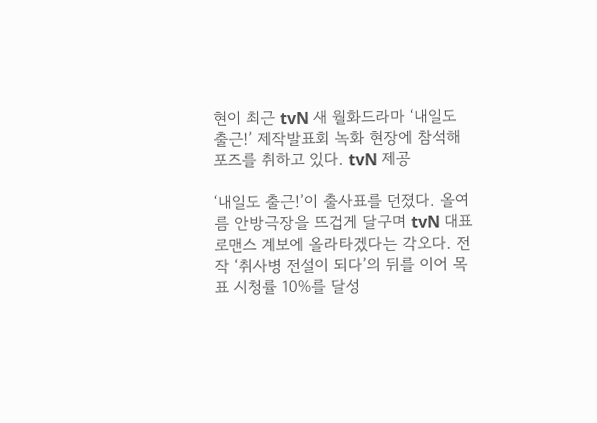현이 최근 tvN 새 월화드라마 ‘내일도 출근!’ 제작발표회 녹화 현장에 참석해 포즈를 취하고 있다. tvN 제공

‘내일도 출근!’이 출사표를 던졌다. 올여름 안방극장을 뜨겁게 달구며 tvN 대표 로맨스 계보에 올라타겠다는 각오다. 전작 ‘취사병 전설이 되다’의 뒤를 이어 목표 시청률 10%를 달성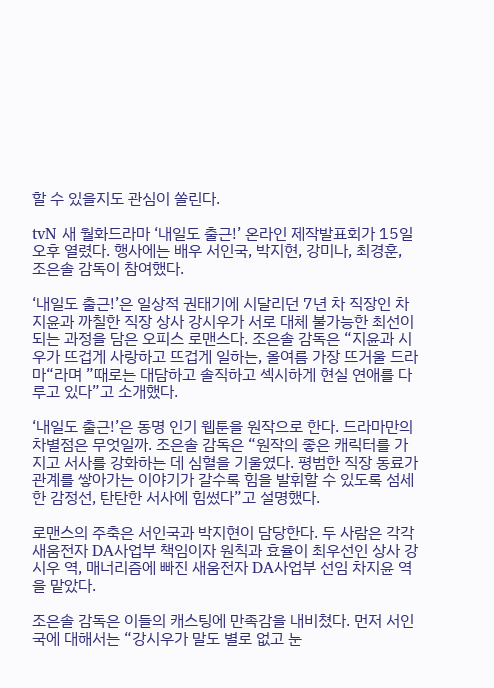할 수 있을지도 관심이 쏠린다.

tvN 새 월화드라마 ‘내일도 출근!’ 온라인 제작발표회가 15일 오후 열렸다. 행사에는 배우 서인국, 박지현, 강미나, 최경훈, 조은솔 감독이 참여했다.

‘내일도 출근!’은 일상적 권태기에 시달리던 7년 차 직장인 차지윤과 까칠한 직장 상사 강시우가 서로 대체 불가능한 최선이 되는 과정을 담은 오피스 로맨스다. 조은솔 감독은 “지윤과 시우가 뜨겁게 사랑하고 뜨겁게 일하는, 올여름 가장 뜨거울 드라마“라며 ”때로는 대담하고 솔직하고 섹시하게 현실 연애를 다루고 있다”고 소개했다.

‘내일도 출근!’은 동명 인기 웹툰을 원작으로 한다. 드라마만의 차별점은 무엇일까. 조은솔 감독은 “원작의 좋은 캐릭터를 가지고 서사를 강화하는 데 심혈을 기울였다. 평범한 직장 동료가 관계를 쌓아가는 이야기가 갈수록 힘을 발휘할 수 있도록 섬세한 감정선, 탄탄한 서사에 힘썼다”고 설명했다.

로맨스의 주축은 서인국과 박지현이 담당한다. 두 사람은 각각 새움전자 DA사업부 책임이자 원칙과 효율이 최우선인 상사 강시우 역, 매너리즘에 빠진 새움전자 DA사업부 선임 차지윤 역을 맡았다.

조은솔 감독은 이들의 캐스팅에 만족감을 내비쳤다. 먼저 서인국에 대해서는 “강시우가 말도 별로 없고 눈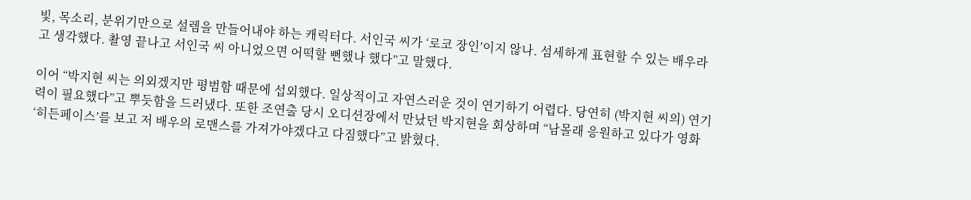빛, 목소리, 분위기만으로 설렘을 만들어내야 하는 캐릭터다. 서인국 씨가 ‘로코 장인’이지 않나. 섬세하게 표현할 수 있는 배우라고 생각했다. 촬영 끝나고 서인국 씨 아니었으면 어떡할 뻔했나 했다”고 말했다.

이어 “박지현 씨는 의외겠지만 평범함 때문에 섭외했다. 일상적이고 자연스러운 것이 연기하기 어렵다. 당연히 (박지현 씨의) 연기력이 필요했다”고 뿌듯함을 드러냈다. 또한 조연출 당시 오디션장에서 만났던 박지현을 회상하며 “남몰래 응원하고 있다가 영화 ‘히든페이스’를 보고 저 배우의 로맨스를 가져가야겠다고 다짐했다”고 밝혔다.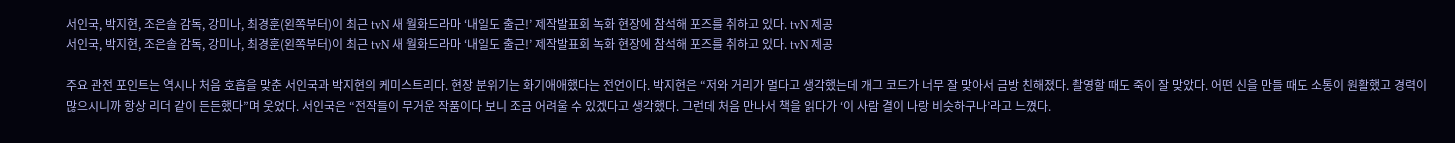서인국, 박지현, 조은솔 감독, 강미나, 최경훈(왼쪽부터)이 최근 tvN 새 월화드라마 ‘내일도 출근!’ 제작발표회 녹화 현장에 참석해 포즈를 취하고 있다. tvN 제공
서인국, 박지현, 조은솔 감독, 강미나, 최경훈(왼쪽부터)이 최근 tvN 새 월화드라마 ‘내일도 출근!’ 제작발표회 녹화 현장에 참석해 포즈를 취하고 있다. tvN 제공

주요 관전 포인트는 역시나 처음 호흡을 맞춘 서인국과 박지현의 케미스트리다. 현장 분위기는 화기애애했다는 전언이다. 박지현은 “저와 거리가 멀다고 생각했는데 개그 코드가 너무 잘 맞아서 금방 친해졌다. 촬영할 때도 죽이 잘 맞았다. 어떤 신을 만들 때도 소통이 원활했고 경력이 많으시니까 항상 리더 같이 든든했다”며 웃었다. 서인국은 “전작들이 무거운 작품이다 보니 조금 어려울 수 있겠다고 생각했다. 그런데 처음 만나서 책을 읽다가 ‘이 사람 결이 나랑 비슷하구나’라고 느꼈다.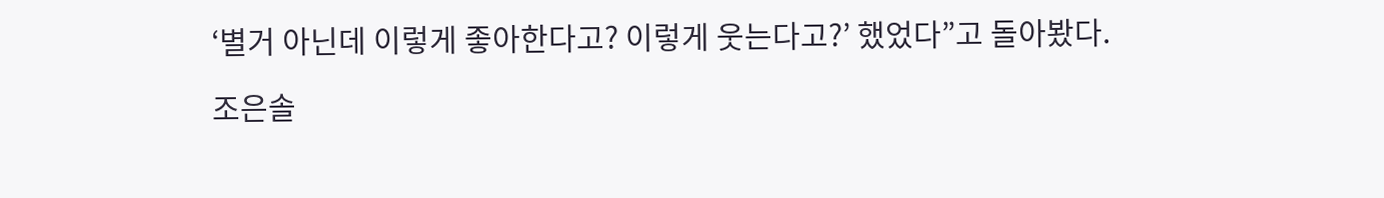‘별거 아닌데 이렇게 좋아한다고? 이렇게 웃는다고?’ 했었다”고 돌아봤다.

조은솔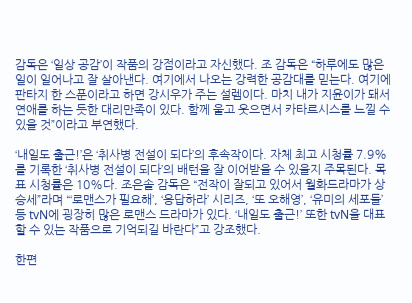감독은 ‘일상 공감’이 작품의 강점이라고 자신했다. 조 감독은 “하루에도 많은 일이 일어나고 잘 살아낸다. 여기에서 나오는 강력한 공감대를 믿는다. 여기에 판타지 한 스푼이라고 하면 강시우가 주는 설렘이다. 마치 내가 지윤이가 돼서 연애를 하는 듯한 대리만족이 있다. 함께 울고 웃으면서 카타르시스를 느낄 수 있을 것”이라고 부연했다.

‘내일도 출근!’은 ‘취사병 전설이 되다’의 후속작이다. 자체 최고 시청률 7.9%를 기록한 ‘취사병 전설이 되다’의 배턴을 잘 이어받을 수 있을지 주목된다. 목표 시청률은 10%다. 조은솔 감독은 “전작이 잘되고 있어서 월화드라마가 상승세”라며 “‘로맨스가 필요해’, ‘응답하라’ 시리즈, ‘또 오해영’, ‘유미의 세포들’ 등 tvN에 굉장히 많은 로맨스 드라마가 있다. ‘내일도 출근!’ 또한 tvN을 대표할 수 있는 작품으로 기억되길 바란다”고 강조했다.

한편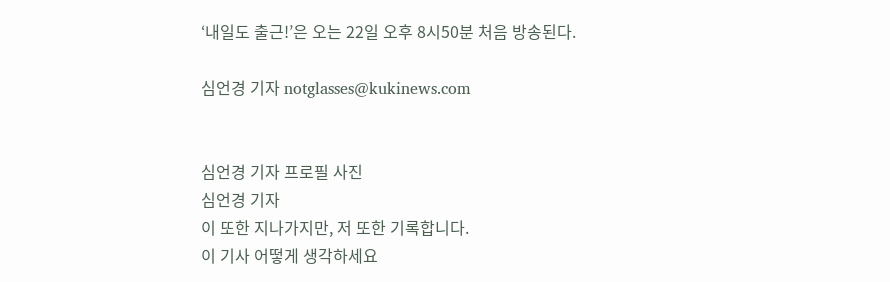‘내일도 출근!’은 오는 22일 오후 8시50분 처음 방송된다.

심언경 기자 notglasses@kukinews.com


심언경 기자 프로필 사진
심언경 기자
이 또한 지나가지만, 저 또한 기록합니다.
이 기사 어떻게 생각하세요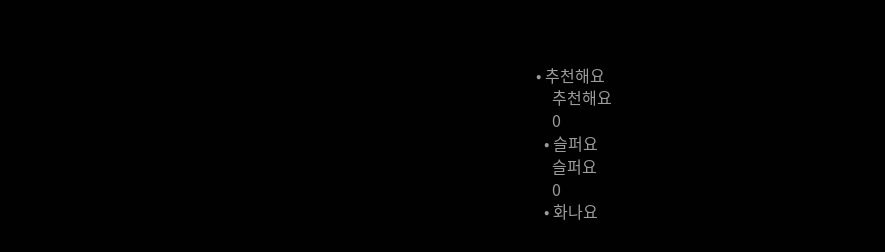• 추천해요
    추천해요
    0
  • 슬퍼요
    슬퍼요
    0
  • 화나요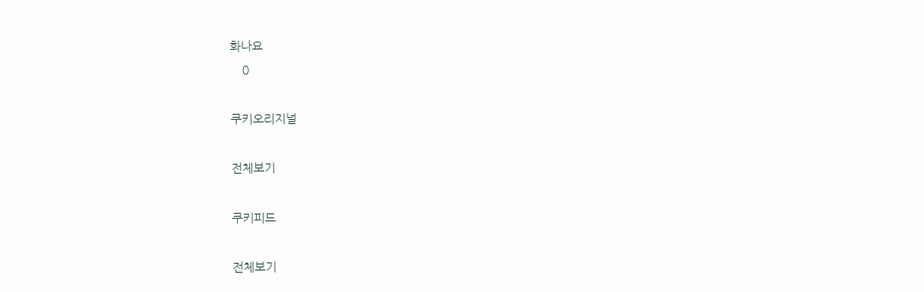화나요
    0

쿠키오리지널

전체보기

쿠키피드

전체보기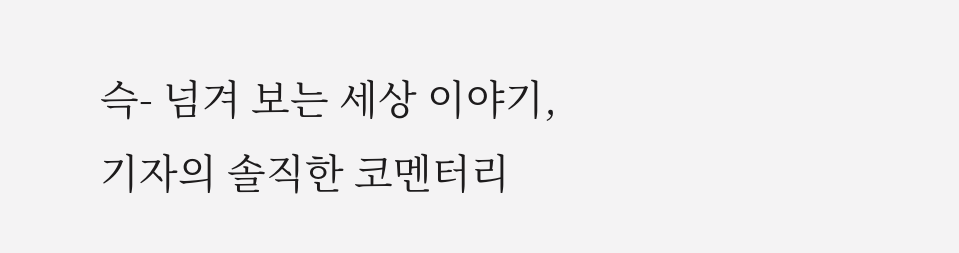슥- 넘겨 보는 세상 이야기, 기자의 솔직한 코멘터리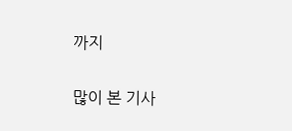까지

많이 본 기사